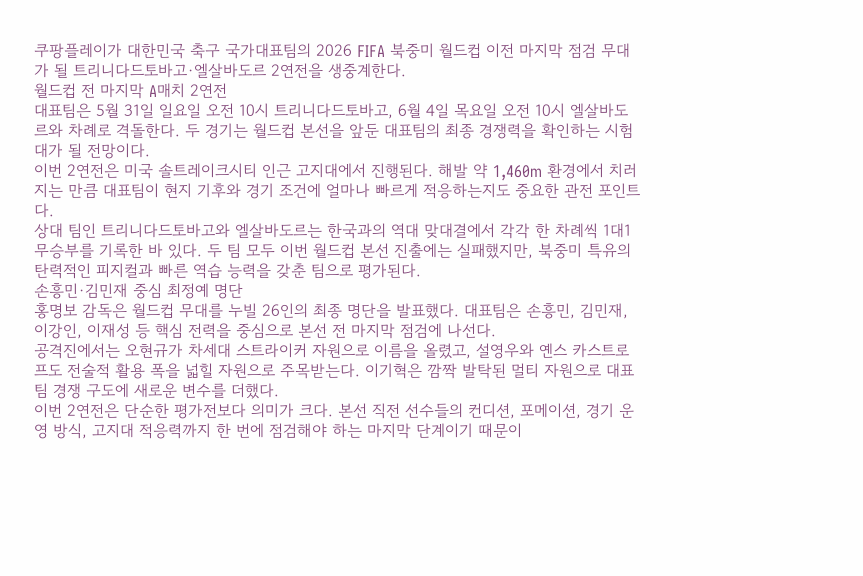쿠팡플레이가 대한민국 축구 국가대표팀의 2026 FIFA 북중미 월드컵 이전 마지막 점검 무대가 될 트리니다드토바고·엘살바도르 2연전을 생중계한다.
월드컵 전 마지막 A매치 2연전
대표팀은 5월 31일 일요일 오전 10시 트리니다드토바고, 6월 4일 목요일 오전 10시 엘살바도르와 차례로 격돌한다. 두 경기는 월드컵 본선을 앞둔 대표팀의 최종 경쟁력을 확인하는 시험대가 될 전망이다.
이번 2연전은 미국 솔트레이크시티 인근 고지대에서 진행된다. 해발 약 1,460m 환경에서 치러지는 만큼 대표팀이 현지 기후와 경기 조건에 얼마나 빠르게 적응하는지도 중요한 관전 포인트다.
상대 팀인 트리니다드토바고와 엘살바도르는 한국과의 역대 맞대결에서 각각 한 차례씩 1대1 무승부를 기록한 바 있다. 두 팀 모두 이번 월드컵 본선 진출에는 실패했지만, 북중미 특유의 탄력적인 피지컬과 빠른 역습 능력을 갖춘 팀으로 평가된다.
손흥민·김민재 중심 최정예 명단
홍명보 감독은 월드컵 무대를 누빌 26인의 최종 명단을 발표했다. 대표팀은 손흥민, 김민재, 이강인, 이재성 등 핵심 전력을 중심으로 본선 전 마지막 점검에 나선다.
공격진에서는 오현규가 차세대 스트라이커 자원으로 이름을 올렸고, 설영우와 옌스 카스트로프도 전술적 활용 폭을 넓힐 자원으로 주목받는다. 이기혁은 깜짝 발탁된 멀티 자원으로 대표팀 경쟁 구도에 새로운 변수를 더했다.
이번 2연전은 단순한 평가전보다 의미가 크다. 본선 직전 선수들의 컨디션, 포메이션, 경기 운영 방식, 고지대 적응력까지 한 번에 점검해야 하는 마지막 단계이기 때문이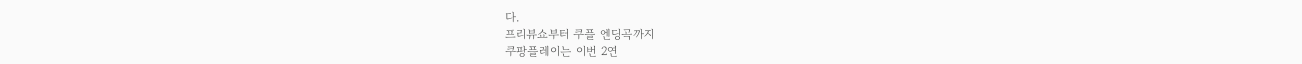다.
프리뷰쇼부터 쿠플 엔딩곡까지
쿠팡플레이는 이번 2연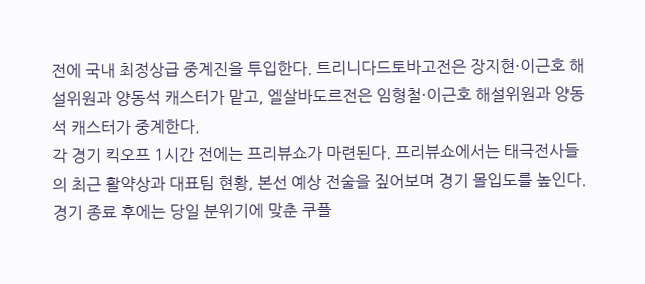전에 국내 최정상급 중계진을 투입한다. 트리니다드토바고전은 장지현·이근호 해설위원과 양동석 캐스터가 맡고, 엘살바도르전은 임형철·이근호 해설위원과 양동석 캐스터가 중계한다.
각 경기 킥오프 1시간 전에는 프리뷰쇼가 마련된다. 프리뷰쇼에서는 태극전사들의 최근 활약상과 대표팀 현황, 본선 예상 전술을 짚어보며 경기 몰입도를 높인다.
경기 종료 후에는 당일 분위기에 맞춘 쿠플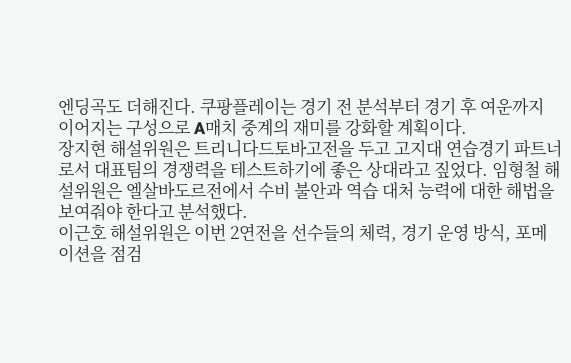엔딩곡도 더해진다. 쿠팡플레이는 경기 전 분석부터 경기 후 여운까지 이어지는 구성으로 A매치 중계의 재미를 강화할 계획이다.
장지현 해설위원은 트리니다드토바고전을 두고 고지대 연습경기 파트너로서 대표팀의 경쟁력을 테스트하기에 좋은 상대라고 짚었다. 임형철 해설위원은 엘살바도르전에서 수비 불안과 역습 대처 능력에 대한 해법을 보여줘야 한다고 분석했다.
이근호 해설위원은 이번 2연전을 선수들의 체력, 경기 운영 방식, 포메이션을 점검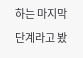하는 마지막 단계라고 봤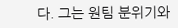다. 그는 원팀 분위기와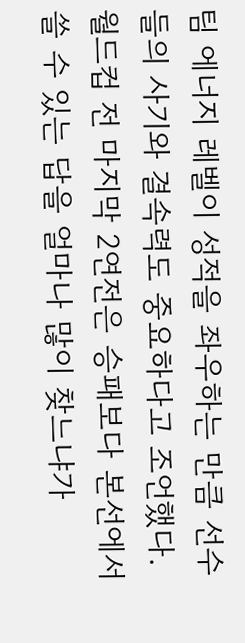팀 에너지 레벨이 성적을 좌우하는 만큼 선수들의 사기와 결속력도 중요하다고 조언했다.
월드컵 전 마지막 2연전은 승패보다 본선에서 쓸 수 있는 답을 얼마나 많이 찾느냐가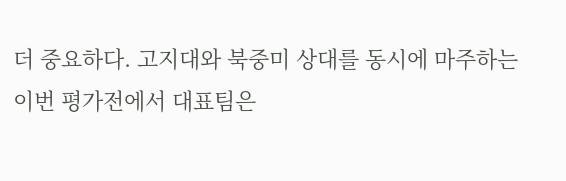더 중요하다. 고지대와 북중미 상대를 동시에 마주하는 이번 평가전에서 대표팀은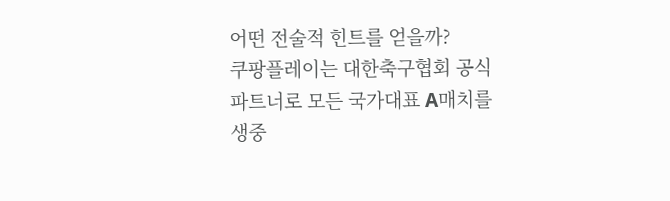어떤 전술적 힌트를 얻을까?
쿠팡플레이는 대한축구협회 공식 파트너로 모든 국가대표 A매치를 생중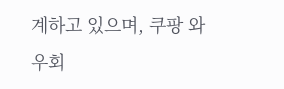계하고 있으며, 쿠팡 와우회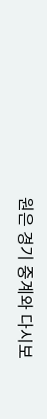원은 경기 중계와 다시보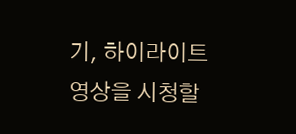기, 하이라이트 영상을 시청할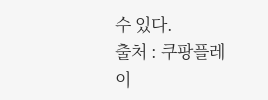수 있다.
출처 : 쿠팡플레이